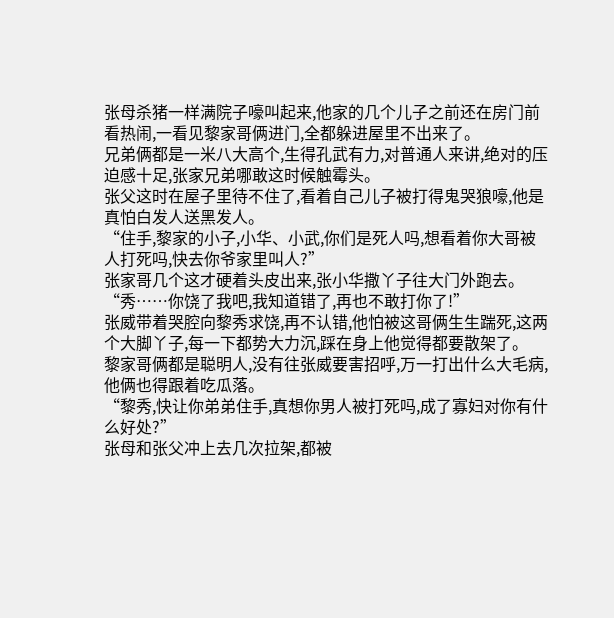张母杀猪一样满院子嚎叫起来,他家的几个儿子之前还在房门前看热闹,一看见黎家哥俩进门,全都躲进屋里不出来了。
兄弟俩都是一米八大高个,生得孔武有力,对普通人来讲,绝对的压迫感十足,张家兄弟哪敢这时候触霉头。
张父这时在屋子里待不住了,看着自己儿子被打得鬼哭狼嚎,他是真怕白发人送黑发人。
“住手,黎家的小子,小华、小武,你们是死人吗,想看着你大哥被人打死吗,快去你爷家里叫人?”
张家哥几个这才硬着头皮出来,张小华撒丫子往大门外跑去。
“秀……你饶了我吧,我知道错了,再也不敢打你了!”
张威带着哭腔向黎秀求饶,再不认错,他怕被这哥俩生生踹死,这两个大脚丫子,每一下都势大力沉,踩在身上他觉得都要散架了。
黎家哥俩都是聪明人,没有往张威要害招呼,万一打出什么大毛病,他俩也得跟着吃瓜落。
“黎秀,快让你弟弟住手,真想你男人被打死吗,成了寡妇对你有什么好处?”
张母和张父冲上去几次拉架,都被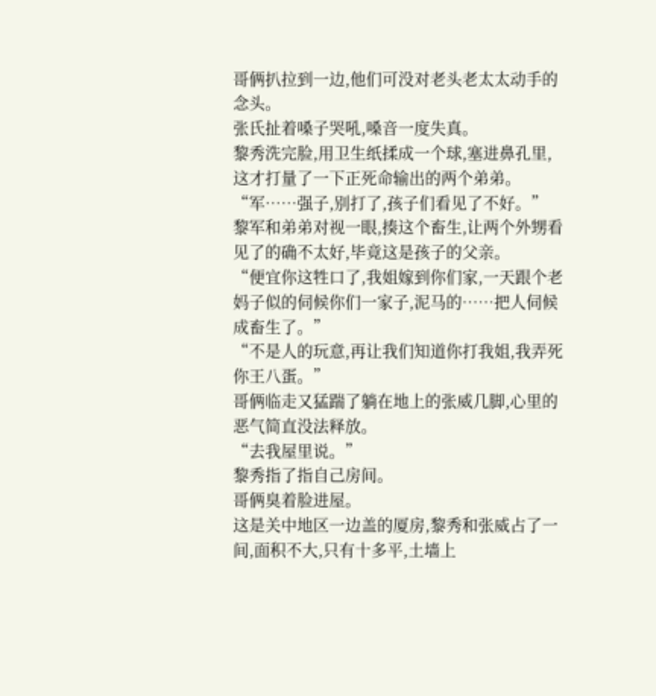哥俩扒拉到一边,他们可没对老头老太太动手的念头。
张氏扯着嗓子哭吼,嗓音一度失真。
黎秀洗完脸,用卫生纸揉成一个球,塞进鼻孔里,这才打量了一下正死命输出的两个弟弟。
“军……强子,别打了,孩子们看见了不好。”
黎军和弟弟对视一眼,揍这个畜生,让两个外甥看见了的确不太好,毕竟这是孩子的父亲。
“便宜你这牲口了,我姐嫁到你们家,一天跟个老妈子似的伺候你们一家子,泥马的……把人伺候成畜生了。”
“不是人的玩意,再让我们知道你打我姐,我弄死你王八蛋。”
哥俩临走又猛踹了躺在地上的张威几脚,心里的恶气简直没法释放。
“去我屋里说。”
黎秀指了指自己房间。
哥俩臭着脸进屋。
这是关中地区一边盖的厦房,黎秀和张威占了一间,面积不大,只有十多平,土墙上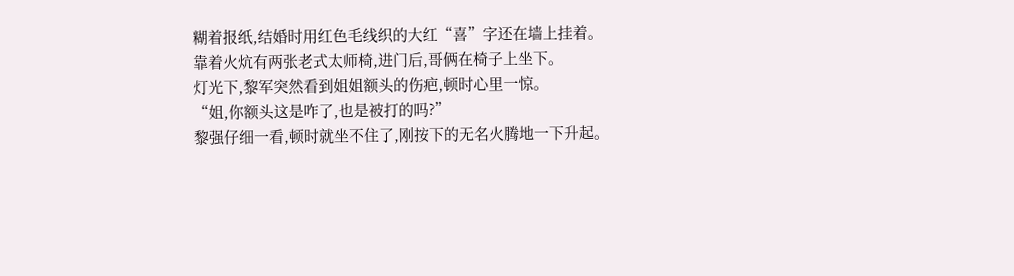糊着报纸,结婚时用红色毛线织的大红“喜”字还在墙上挂着。
靠着火炕有两张老式太师椅,进门后,哥俩在椅子上坐下。
灯光下,黎军突然看到姐姐额头的伤疤,顿时心里一惊。
“姐,你额头这是咋了,也是被打的吗?”
黎强仔细一看,顿时就坐不住了,刚按下的无名火腾地一下升起。